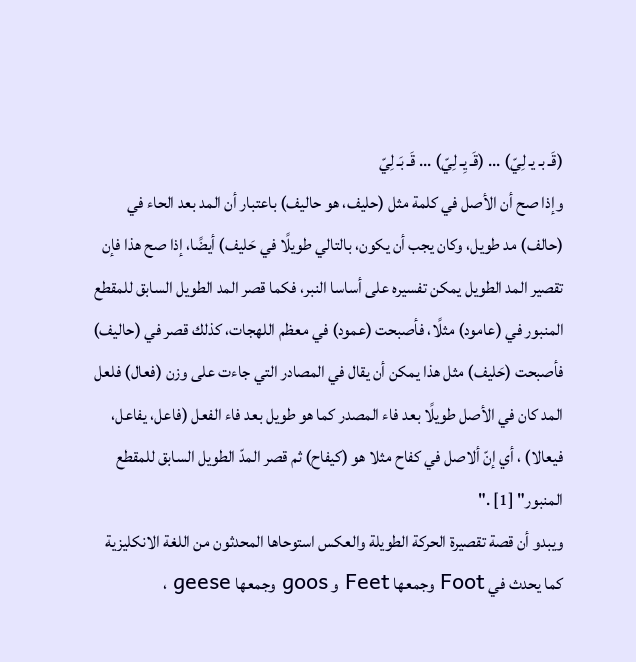(قَـ بـ يـ لِيّ) ... (قَـ يِـ لِيّ) ... قَـ بَـ لِيّ
وإذا صح أن الأصل في كلمة مثل (حليف، هو حاليف) باعتبار أن المد بعد الحاء في (حالف) مد طويل، وكان يجب أن يكون، بالتالي طويلًا في حَليف) أيضًا، إذا صح هذا فإن تقصير المد الطويل يمكن تفسيره على أساسا النبر، فكما قصر المد الطويل السابق للمقطع المنبور في (عامود) مثلًا، فأصبحت (عمود) في معظم اللهجات، كذلك قصر في (حاليف) فأصبحت (حَليف) مثل هذا يمكن أن يقال في المصادر التي جاءت على وزن (فعال) فلعل المد كان في الأصل طويلًا بعد فاء المصدر كما هو طويل بعد فاء الفعل (فاعل، يفاعل، فيعالا) ، أي إنّ ألاصل في كفاح مثلا هو (كيفاح) ثم قصر المدّ الطويل السابق للمقطع المنبور" [1] ."
ويبدو أن قصة تقصيرة الحركة الطويلة والعكس استوحاها المحدثون من اللغة الانكليزية كما يحدث في Foot وجمعها Feet و goos وجمعها geese ،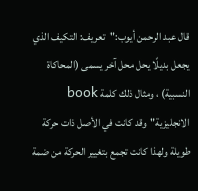قال عبد الرحمن أيوب:"تعريف: التكيف الذي يجعل بديلًا يحل محل آخر يسمى (المحاكاة النسبية) ، ومثال ذلك كلمة book الانجليزية"وقد كانت في الأصل ذات حركة طويلة ولهذا كانت تجمع بتغيير الحركة من ضمة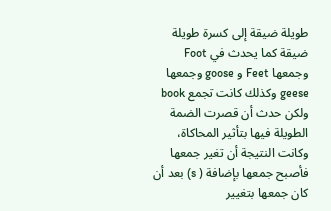طويلة ضيقة إلى كسرة طويلة ضيقة كما يحدث في Foot وجمعها Feet و goose وجمعها geese وكذلك كانت تجمع book ولكن حدث أن قصرت الضمة الطويلة فيها بتأثير المحاكاة، وكانت النتيجة أن تغير جمعها فأصبح جمعها بإضافة ( s) بعد أن كان جمعها بتغيير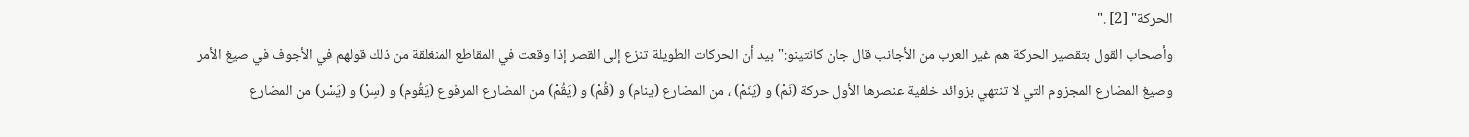الحركة" [2] ."
وأصحاب القول بتقصير الحركة هم غير العرب من الأجانب قال جان كانتينو:"بيد أن الحركات الطويلة تنزع إلى القصر إذا وقعت في المقاطع المنغلقة من ذلك قولهم في الأجوف في صيغ الأمر وصيغ المضارع المجزوم التي لا تنتهي بزوائد خلفية عنصرها الأول حركة (نَمْ) و (يَنَمْ) ، من المضارع (ينام) و (قُمْ) و (يَقُمْ) من المضارع المرفوع (يَقُوم) و (سِرْ) و (يَسْر) من المضارع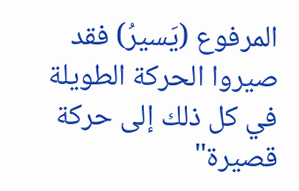المرفوع (يَسيرُ) فقد صيروا الحركة الطويلة في كل ذلك إلى حركة قصيرة"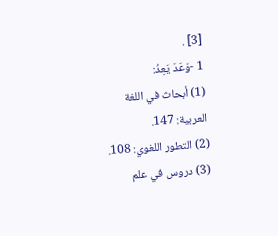[3] .
1 -وَعَدَ يَعِدُ:
(1) أبحاث في اللغة العربية: 147.
(2) التطور اللغوي: 108.
(3) دروس في علم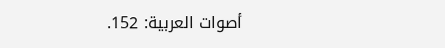أصوات العربية: 152.